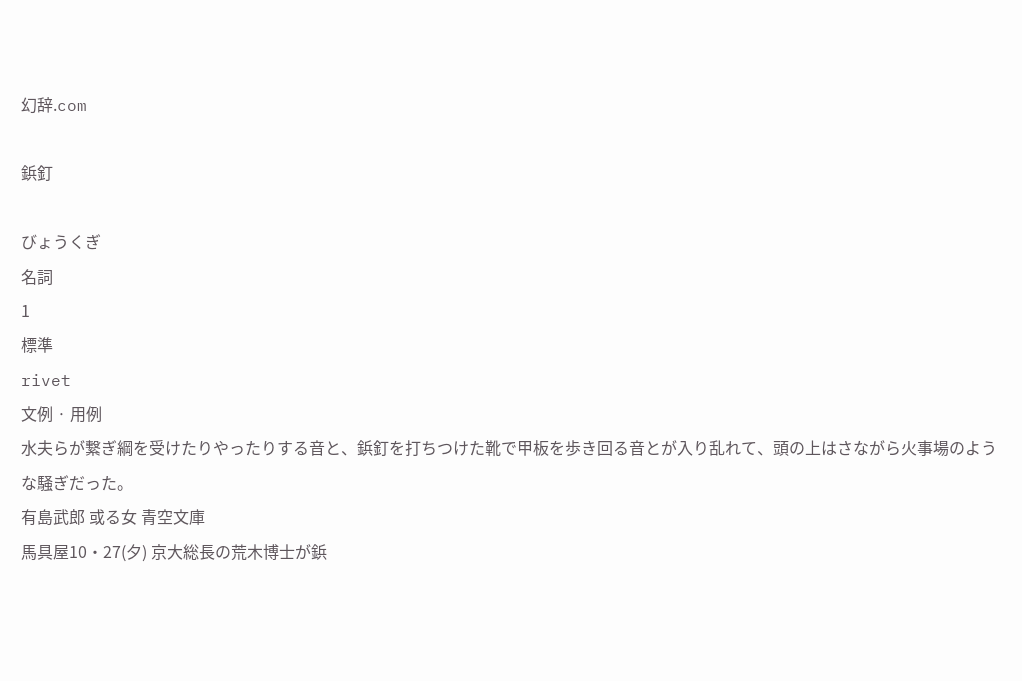幻辞.com

鋲釘

びょうくぎ
名詞
1
標準
rivet
文例 · 用例
水夫らが繋ぎ綱を受けたりやったりする音と、鋲釘を打ちつけた靴で甲板を歩き回る音とが入り乱れて、頭の上はさながら火事場のような騒ぎだった。
有島武郎 或る女 青空文庫
馬具屋10・27(夕) 京大総長の荒木博士が鋲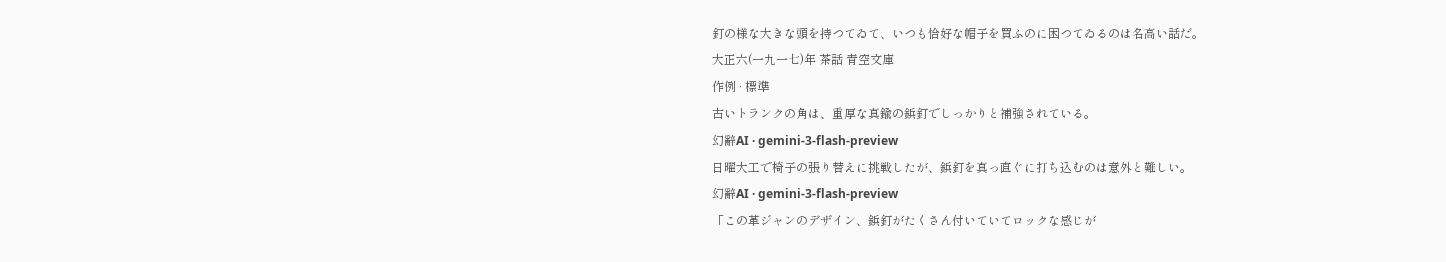釘の様な大きな頭を持つてゐて、いつも恰好な帽子を買ふのに困つてゐるのは名高い話だ。
大正六(一九一七)年 茶話 青空文庫
作例 · 標準
古いトランクの角は、重厚な真鍮の鋲釘でしっかりと補強されている。
幻辭AI · gemini-3-flash-preview
日曜大工で椅子の張り替えに挑戦したが、鋲釘を真っ直ぐに打ち込むのは意外と難しい。
幻辭AI · gemini-3-flash-preview
「この革ジャンのデザイン、鋲釘がたくさん付いていてロックな感じが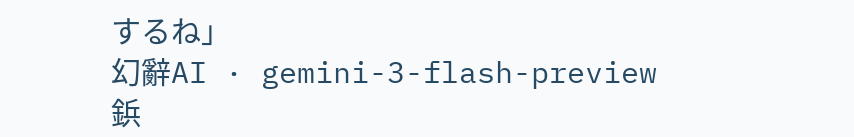するね」
幻辭AI · gemini-3-flash-preview
鋲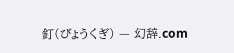釘(びょうくぎ) — 幻辞.com